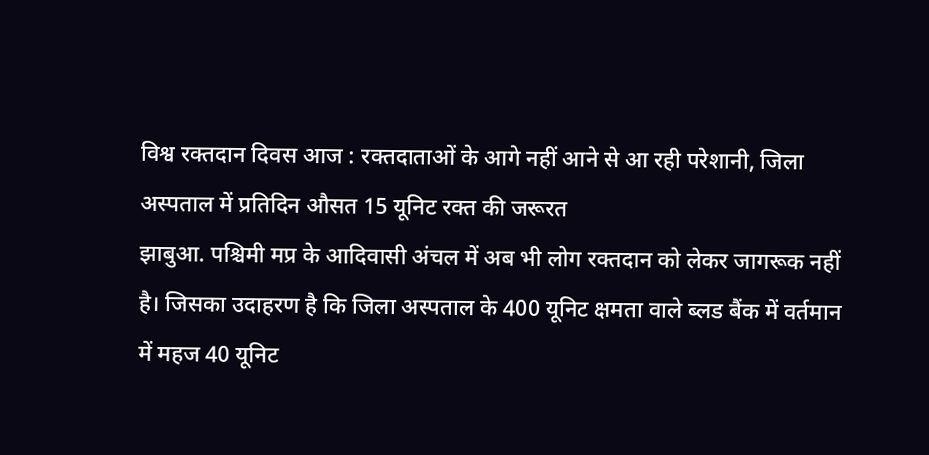विश्व रक्तदान दिवस आज : रक्तदाताओं के आगे नहीं आने से आ रही परेशानी, जिला अस्पताल में प्रतिदिन औसत 15 यूनिट रक्त की जरूरत
झाबुआ. पश्चिमी मप्र के आदिवासी अंचल में अब भी लोग रक्तदान को लेकर जागरूक नहीं है। जिसका उदाहरण है कि जिला अस्पताल के 400 यूनिट क्षमता वाले ब्लड बैंक में वर्तमान में महज 40 यूनिट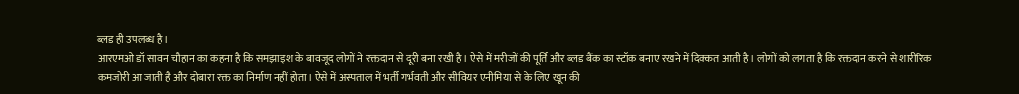ब्लड ही उपलब्ध है।
आरएमओ डॉ सावन चौहान का कहना है कि समझाइश के बावजूद लोगों ने रक्तदान से दूरी बना रखी है। ऐसे में मरीजों की पूर्ति और ब्लड बैंक का स्टॉक बनाए रखने में दिक्कत आती है। लोगों को लगता है कि रक्तदान करने से शारीरिक कमजोरी आ जाती है और दोबारा रक्त का निर्माण नहीं होता। ऐसे में अस्पताल में भर्ती गर्भवती और सीवियर एनीमिया से के लिए खून की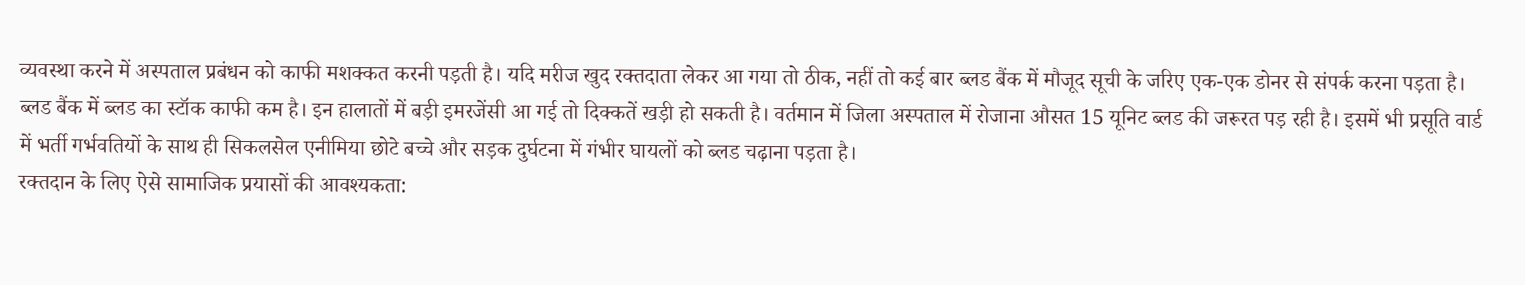व्यवस्था करने में अस्पताल प्रबंधन को काफी मशक्कत करनी पड़ती है। यदि मरीज खुद रक्तदाता लेकर आ गया तो ठीक, नहीं तो कई बार ब्लड बैंक में मौजूद सूची के जरिए एक-एक डोनर से संपर्क करना पड़ता है। ब्लड बैंक में ब्लड का स्टॉक काफी कम है। इन हालातों में बड़ी इमरजेंसी आ गई तो दिक्कतें खड़ी हो सकती है। वर्तमान में जिला अस्पताल में रोजाना औसत 15 यूनिट ब्लड की जरूरत पड़ रही है। इसमें भी प्रसूति वार्ड में भर्ती गर्भवतियों के साथ ही सिकलसेल एनीमिया छोटे बच्चे और सड़क दुर्घटना में गंभीर घायलों को ब्लड चढ़ाना पड़ता है।
रक्तदान के लिए ऐसे सामाजिक प्रयासों की आवश्यकता: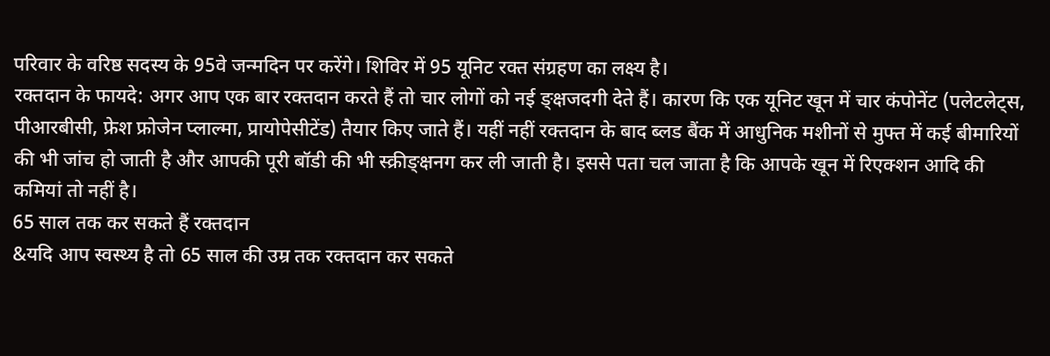परिवार के वरिष्ठ सदस्य के 95वे जन्मदिन पर करेंगे। शिविर में 95 यूनिट रक्त संग्रहण का लक्ष्य है।
रक्तदान के फायदे: अगर आप एक बार रक्तदान करते हैं तो चार लोगों को नई ङ्क्षजदगी देते हैं। कारण कि एक यूनिट खून में चार कंपोनेंट (पलेटलेट्स, पीआरबीसी, फ्रेश फ्रोजेन प्लाल्मा, प्रायोपेसीटेंड) तैयार किए जाते हैं। यहीं नहीं रक्तदान के बाद ब्लड बैंक में आधुनिक मशीनों से मुफ्त में कई बीमारियों की भी जांच हो जाती है और आपकी पूरी बॉडी की भी स्क्रीङ्क्षनग कर ली जाती है। इससे पता चल जाता है कि आपके खून में रिएक्शन आदि की कमियां तो नहीं है।
65 साल तक कर सकते हैं रक्तदान
&यदि आप स्वस्थ्य है तो 65 साल की उम्र तक रक्तदान कर सकते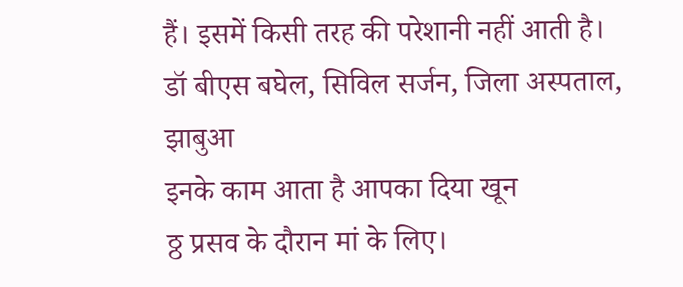हैं। इसमें किसी तरह की परेशानी नहीं आती है।
डॉ बीएस बघेल, सिविल सर्जन, जिला अस्पताल, झाबुआ
इनके काम आता है आपका दिया खून
ठ्ठ प्रसव के दौरान मां के लिए।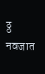ठ्ठ नवजात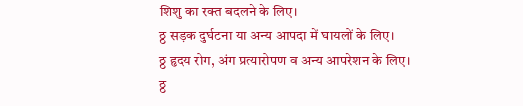शिशु का रक्त बदलने के लिए।
ठ्ठ सड़क दुर्घटना या अन्य आपदा में घायलों के लिए।
ठ्ठ हृदय रोग, अंग प्रत्यारोपण व अन्य आपरेशन के लिए।
ठ्ठ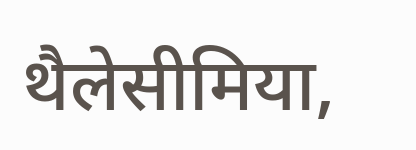थैलेसीमिया,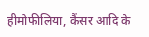हीमोफीलिया, कैंसर आदि के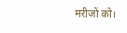मरीजों को।